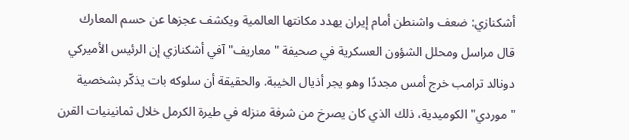أشكنازي: ضعف واشنطن أمام إيران يهدد مكانتها العالمية ويكشف عجزها عن حسم المعارك
قال مراسل ومحلل الشؤون العسكرية في صحيفة "معاريف" آفي أشكنازي إن الرئيس الأميركي دونالد ترامب خرج أمس مجددًا وهو يجر أذيال الخيبة. والحقيقة أن سلوكه بات يذكّر بشخصية "موردي" الكوميدية، ذلك الذي كان يصرخ من شرفة منزله في طيرة الكرمل خلال ثمانينيات القرن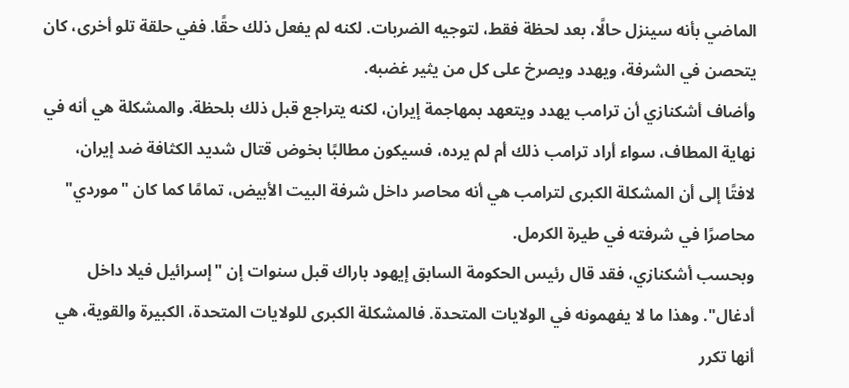الماضي بأنه سينزل حالًا، بعد لحظة فقط، لتوجيه الضربات. لكنه لم يفعل ذلك حقًا. ففي حلقة تلو أخرى، كان يتحصن في الشرفة، ويهدد ويصرخ على كل من يثير غضبه.
وأضاف أشكنازي أن ترامب يهدد ويتعهد بمهاجمة إيران، لكنه يتراجع قبل ذلك بلحظة. والمشكلة هي أنه في نهاية المطاف، سواء أراد ترامب ذلك أم لم يرده، فسيكون مطالبًا بخوض قتال شديد الكثافة ضد إيران، لافتًا إلى أن المشكلة الكبرى لترامب هي أنه محاصر داخل شرفة البيت الأبيض، تمامًا كما كان "موردي" محاصرًا في شرفته في طيرة الكرمل.
وبحسب أشكنازي، فقد قال رئيس الحكومة السابق إيهود باراك قبل سنوات إن "إسرائيل فيلا داخل أدغال". وهذا ما لا يفهمونه في الولايات المتحدة. فالمشكلة الكبرى للولايات المتحدة، الكبيرة والقوية، هي أنها تكرر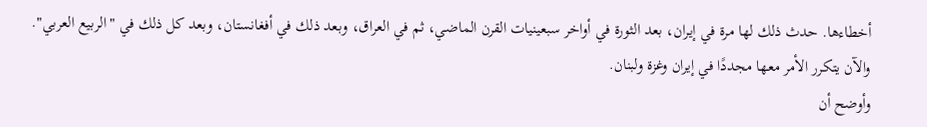أخطاءها. حدث ذلك لها مرة في إيران، بعد الثورة في أواخر سبعينيات القرن الماضي، ثم في العراق، وبعد ذلك في أفغانستان، وبعد كل ذلك في "الربيع العربي". والآن يتكرر الأمر معها مجددًا في إيران وغزة ولبنان.
وأوضح أن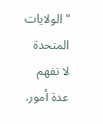"الولايات المتحدة لا تفهم عدة أمور.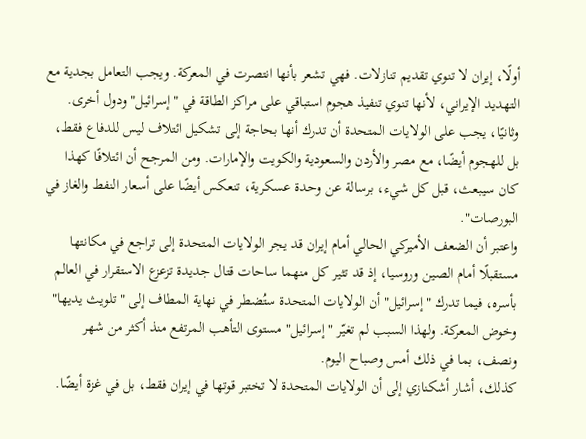أولًا، إيران لا تنوي تقديم تنازلات. فهي تشعر بأنها انتصرت في المعركة. ويجب التعامل بجدية مع التهديد الإيراني، لأنها تنوي تنفيذ هجوم استباقي على مراكز الطاقة في "إسرائيل" ودول أخرى. وثانيًا، يجب على الولايات المتحدة أن تدرك أنها بحاجة إلى تشكيل ائتلاف ليس للدفاع فقط، بل للهجوم أيضًا، مع مصر والأردن والسعودية والكويت والإمارات. ومن المرجح أن ائتلافًا كهذا كان سيبعث، قبل كل شيء، برسالة عن وحدة عسكرية، تنعكس أيضًا على أسعار النفط والغاز في البورصات".
واعتبر أن الضعف الأميركي الحالي أمام إيران قد يجر الولايات المتحدة إلى تراجع في مكانتها مستقبلًا أمام الصين وروسيا، إذ قد تثير كل منهما ساحات قتال جديدة تزعزع الاستقرار في العالم بأسره، فيما تدرك "إسرائيل" أن الولايات المتحدة ستُضطر في نهاية المطاف إلى "تلويث يديها" وخوض المعركة. ولهذا السبب لم تغيّر "إسرائيل" مستوى التأهب المرتفع منذ أكثر من شهر ونصف، بما في ذلك أمس وصباح اليوم.
كذلك، أشار أشكنازي إلى أن الولايات المتحدة لا تختبر قوتها في إيران فقط، بل في غزة أيضًا.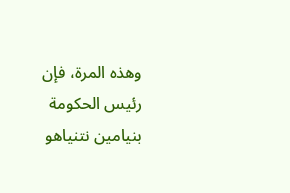وهذه المرة، فإن رئيس الحكومة بنيامين نتنياهو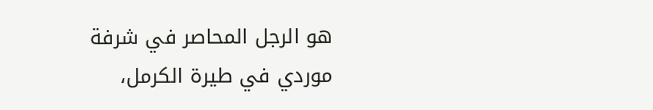هو الرجل المحاصر في شرفة موردي في طيرة الكرمل،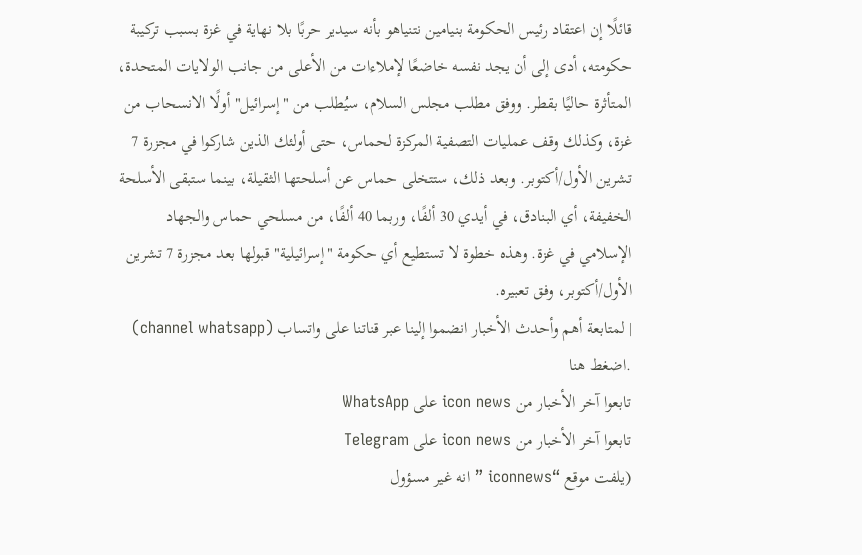قائلًا إن اعتقاد رئيس الحكومة بنيامين نتنياهو بأنه سيدير حربًا بلا نهاية في غزة بسبب تركيبة حكومته، أدى إلى أن يجد نفسه خاضعًا لإملاءات من الأعلى من جانب الولايات المتحدة، المتأثرة حاليًا بقطر. ووفق مطلب مجلس السلام، سيُطلب من "إسرائيل" أولًا الانسحاب من غزة، وكذلك وقف عمليات التصفية المركزة لحماس، حتى أولئك الذين شاركوا في مجزرة 7 تشرين الأول/أكتوبر. وبعد ذلك، ستتخلى حماس عن أسلحتها الثقيلة، بينما ستبقى الأسلحة الخفيفة، أي البنادق، في أيدي 30 ألفًا، وربما 40 ألفًا، من مسلحي حماس والجهاد الإسلامي في غزة. وهذه خطوة لا تستطيع أي حكومة "إسرائيلية" قبولها بعد مجزرة 7 تشرين الأول/أكتوبر، وفق تعبيره.
| لمتابعة أهم وأحدث الأخبار انضموا إلينا عبر قناتنا على واتساب (channel whatsapp)
.اضغط هنا
تابعوا آخر الأخبار من icon news على WhatsApp
تابعوا آخر الأخبار من icon news على Telegram
(يلفت موقع “iconnews ” انه غير مسؤول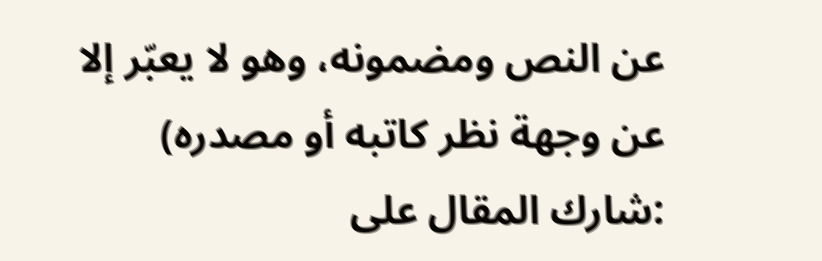عن النص ومضمونه، وهو لا يعبّر إلا عن وجهة نظر كاتبه أو مصدره)
:شارك المقال على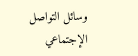وسائل التواصل الإجتماعي